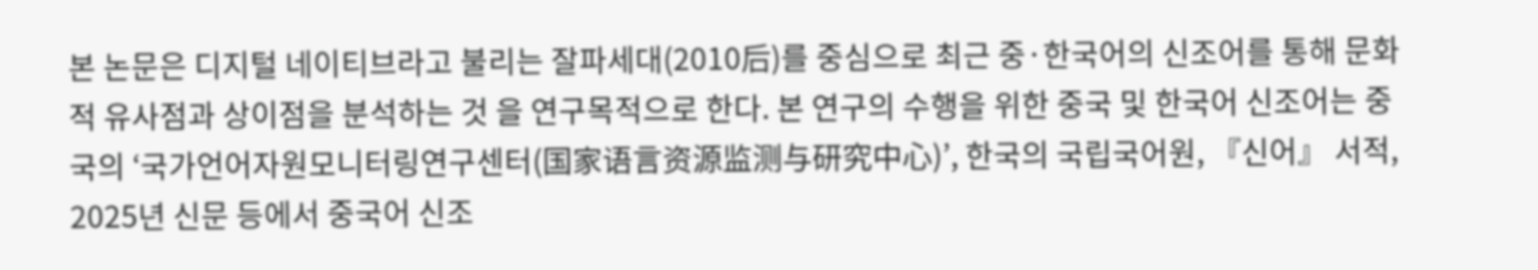본 논문은 디지털 네이티브라고 불리는 잘파세대(2010后)를 중심으로 최근 중·한국어의 신조어를 통해 문화적 유사점과 상이점을 분석하는 것 을 연구목적으로 한다. 본 연구의 수행을 위한 중국 및 한국어 신조어는 중국의 ‘국가언어자원모니터링연구센터(国家语言资源监测与研究中心)’, 한국의 국립국어원, 『신어』 서적, 2025년 신문 등에서 중국어 신조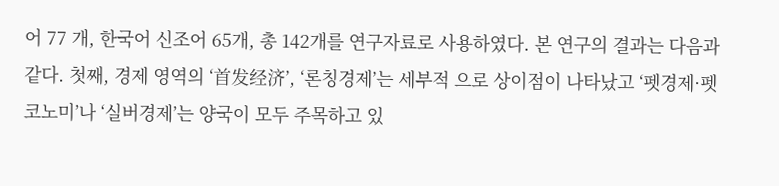어 77 개, 한국어 신조어 65개, 총 142개를 연구자료로 사용하였다. 본 연구의 결과는 다음과 같다. 첫째, 경제 영역의 ‘首发经济’, ‘론칭경제’는 세부적 으로 상이점이 나타났고 ‘펫경제·펫코노미’나 ‘실버경제’는 양국이 모두 주목하고 있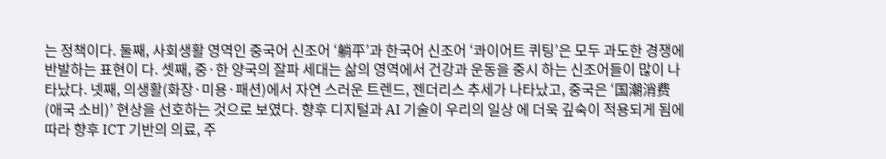는 정책이다. 둘째, 사회생활 영역인 중국어 신조어 ‘躺平’과 한국어 신조어 ‘콰이어트 퀴팅’은 모두 과도한 경쟁에 반발하는 표현이 다. 셋째, 중·한 양국의 잘파 세대는 삶의 영역에서 건강과 운동을 중시 하는 신조어들이 많이 나타났다. 넷째, 의생활(화장·미용·패션)에서 자연 스러운 트렌드, 젠더리스 추세가 나타났고, 중국은 ‘国潮消费(애국 소비)’ 현상을 선호하는 것으로 보였다. 향후 디지털과 AI 기술이 우리의 일상 에 더욱 깊숙이 적용되게 됨에 따라 향후 ICT 기반의 의료, 주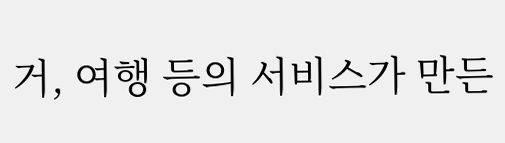거, 여행 등의 서비스가 만든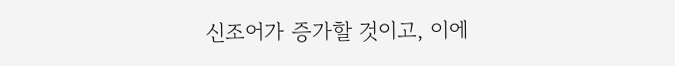신조어가 증가할 것이고, 이에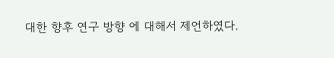대한 향후 연구 방향 에 대해서 제언하였다.